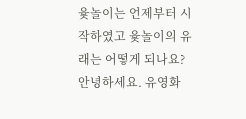윷놀이는 언제부터 시작하였고 윷놀이의 유래는 어떻게 되나요?
안녕하세요. 유영화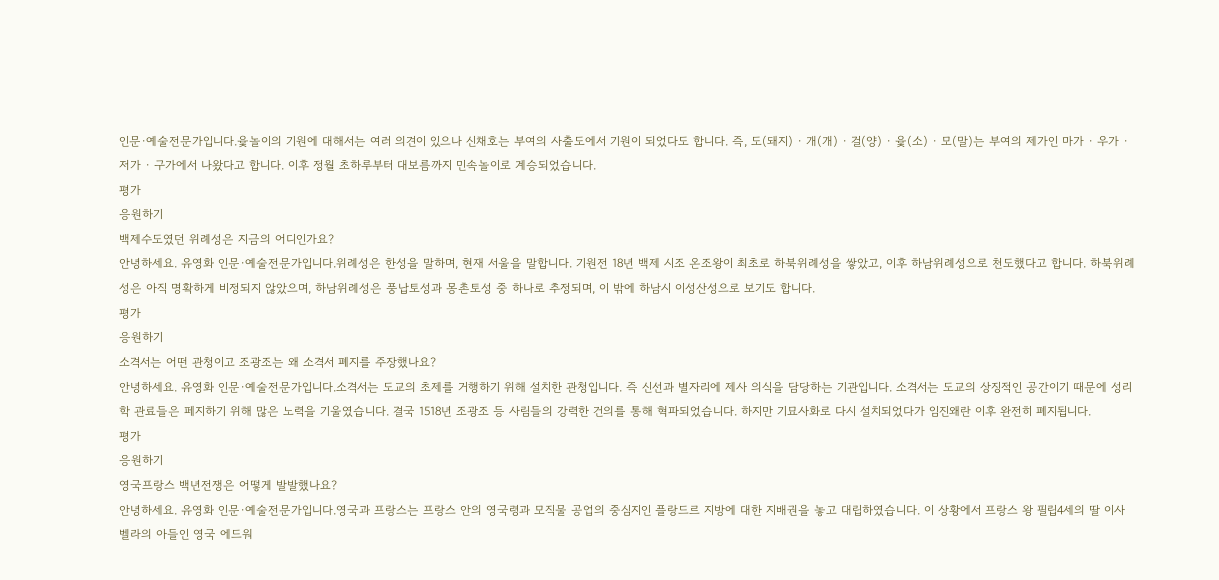인문·예술전문가입니다.윷놀이의 기원에 대해서는 여러 의견이 있으나 신채호는 부여의 사출도에서 기원이 되었다도 합니다. 즉, 도(돼지) · 개(개) · 걸(양) · 윷(소) · 모(말)는 부여의 제가인 마가 · 우가 · 저가 · 구가에서 나왔다고 합니다. 이후 정월 초하루부터 대보름까지 민속놀이로 계승되었습니다.
평가
응원하기
백제수도였던 위례성은 지금의 어디인가요?
안녕하세요. 유영화 인문·예술전문가입니다.위례성은 한성을 말하며, 현재 서울을 말합니다. 기원전 18년 백제 시조 온조왕이 최초로 하북위례성을 쌓았고, 이후 하남위례성으로 천도했다고 합니다. 하북위례성은 아직 명확하게 비정되지 않았으며, 하남위례성은 풍납토성과 몽촌토성 중 하나로 추정되며, 이 밖에 하남시 이성산성으로 보기도 합니다.
평가
응원하기
소격서는 어떤 관청이고 조광조는 왜 소격서 폐지를 주장했나요?
안녕하세요. 유영화 인문·예술전문가입니다.소격서는 도교의 초제를 거행하기 위해 설치한 관청입니다. 즉 신선과 별자리에 제사 의식을 담당하는 기관입니다. 소격서는 도교의 상징적인 공간이기 때문에 성리학 관료들은 페지하기 위해 많은 노력을 기울였습니다. 결국 1518년 조광조 등 사림들의 강력한 건의를 통해 혁파되었습니다. 하지만 기묘사화로 다시 설치되었다가 임진왜란 이후 완전히 폐지됩니다.
평가
응원하기
영국프랑스 백년전쟁은 어떻게 발발했나요?
안녕하세요. 유영화 인문·예술전문가입니다.영국과 프랑스는 프랑스 안의 영국령과 모직물 공업의 중심지인 플랑드르 지방에 대한 지배권을 놓고 대립하였습니다. 이 상황에서 프랑스 왕 필립4세의 딸 이사벨라의 아들인 영국 에드워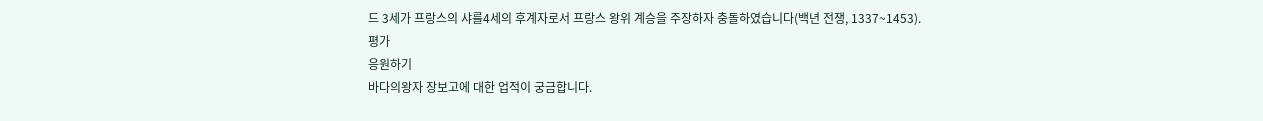드 3세가 프랑스의 샤를4세의 후계자로서 프랑스 왕위 계승을 주장하자 충돌하였습니다(백년 전쟁, 1337~1453).
평가
응원하기
바다의왕자 장보고에 대한 업적이 궁금합니다.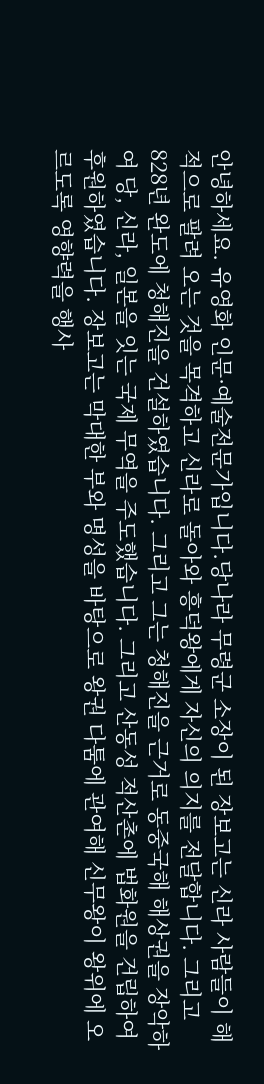안녕하세요. 유영화 인문·예술전문가입니다.당나라 무령군 소장이 된 장보고는 신라 사람들이 해적으로 팔려 오는 것을 목격하고 신라로 돌아와 흥덕왕에게 자신의 의지를 전달합니다. 그리고 828년 완도에 청해진을 건설하였습니다. 그리고 그는 청해진을 근거로 동중국해 해상권을 장악하여 당, 신라, 일본을 잇는 국제 무역을 주도했습니다. 그리고 산동성 적산촌에 법화원을 건립하여 후원하였습니다. 장보고는 막대한 부와 명성을 바탕으로 왕권 다툼에 관여해 신무왕이 왕위에 오르도록 영향력을 행사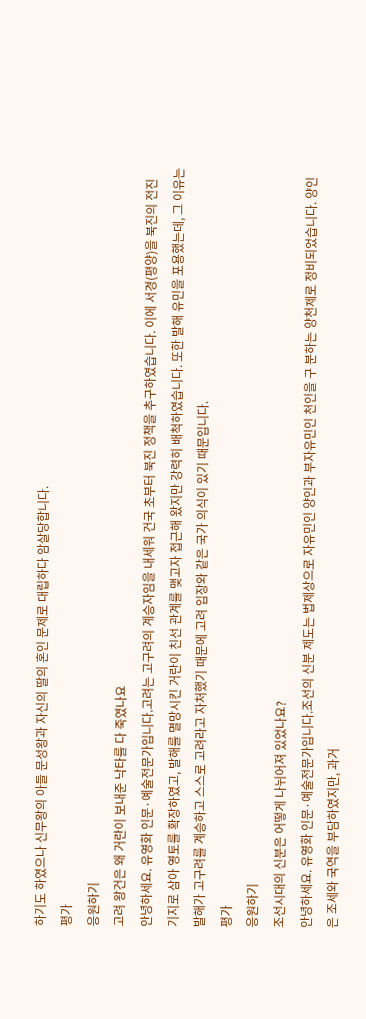하기도 하였으나 신무왕의 아들 문성왕과 자신의 딸의 혼인 문제로 대립하다 암살당합니다.
평가
응원하기
고려 왕건은 왜 거란이 보내준 낙타를 다 죽였나요
안녕하세요. 유영화 인문·예술전문가입니다.고려는 고구려의 계승자임을 내세워 건국 초부터 북진 정책을 추구하였습니다. 이에 서경(평양)을 북진의 전진 기지로 삼아 영토를 확장하였고, 발해를 멸망시킨 거란이 친선 관계를 맺고자 접근해 왔지만 강력히 배척하였습니다. 또한 발해 유민을 포용했는데, 그 이유는 발해가 고구려를 계승하고 스스로 고려라고 자처했기 때문에 고려 입장와 같은 국가 의식이 있기 때문입니다.
평가
응원하기
조선시대의 신분은 어떻게 나뉘어져 있었나요?
안녕하세요. 유영화 인문·예술전문가입니다.조선의 신분 제도는 법제상으로 자유민인 양인과 부자유민인 천인을 구 분하는 양천제로 정비되었습니다. 양인은 조세와 국역을 부담하였지만, 과거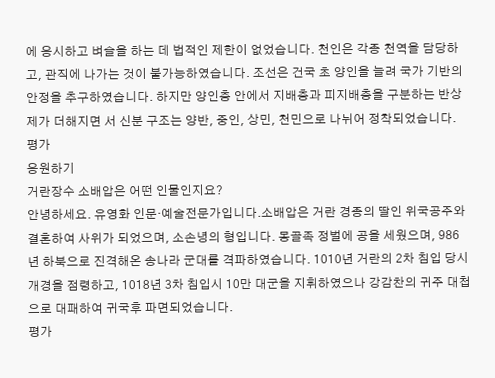에 응시하고 벼슬을 하는 데 법적인 제한이 없었습니다. 천인은 각종 천역을 담당하고, 관직에 나가는 것이 불가능하였습니다. 조선은 건국 초 양인을 늘려 국가 기반의 안정을 추구하였습니다. 하지만 양인층 안에서 지배층과 피지배층을 구분하는 반상제가 더해지면 서 신분 구조는 양반, 중인, 상민, 천민으로 나뉘어 정착되었습니다.
평가
응원하기
거란장수 소배압은 어떤 인물인지요?
안녕하세요. 유영화 인문·예술전문가입니다.소배압은 거란 경종의 딸인 위국공주와 결혼하여 사위가 되었으며, 소손녕의 형입니다. 몽골족 정벌에 공을 세웠으며, 986년 하북으로 진격해온 송나라 군대를 격파하였습니다. 1010년 거란의 2차 침입 당시 개경을 점령하고, 1018년 3차 침입시 10만 대군을 지휘하였으나 강감찬의 귀주 대첩으로 대패하여 귀국후 파면되었습니다.
평가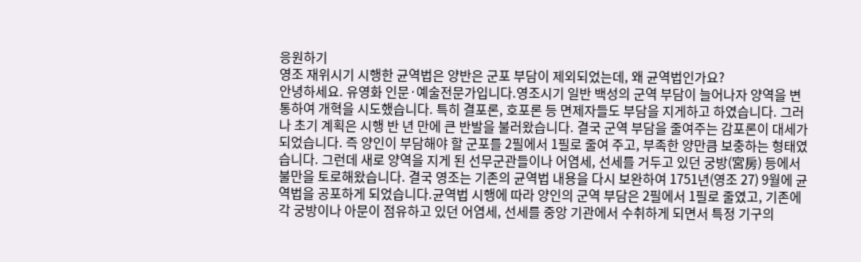응원하기
영조 재위시기 시행한 균역법은 양반은 군포 부담이 제외되었는데, 왜 균역법인가요?
안녕하세요. 유영화 인문·예술전문가입니다.영조시기 일반 백성의 군역 부담이 늘어나자 양역을 변통하여 개혁을 시도했습니다. 특히 결포론, 호포론 등 면제자들도 부담을 지게하고 하였습니다. 그러나 초기 계획은 시행 반 년 만에 큰 반발을 불러왔습니다. 결국 군역 부담을 줄여주는 감포론이 대세가 되었습니다. 즉 양인이 부담해야 할 군포를 2필에서 1필로 줄여 주고, 부족한 양만큼 보충하는 형태였습니다. 그런데 새로 양역을 지게 된 선무군관들이나 어염세, 선세를 거두고 있던 궁방(宮房) 등에서 불만을 토로해왔습니다. 결국 영조는 기존의 균역법 내용을 다시 보완하여 1751년(영조 27) 9월에 균역법을 공포하게 되었습니다.균역법 시행에 따라 양인의 군역 부담은 2필에서 1필로 줄였고, 기존에 각 궁방이나 아문이 점유하고 있던 어염세, 선세를 중앙 기관에서 수취하게 되면서 특정 기구의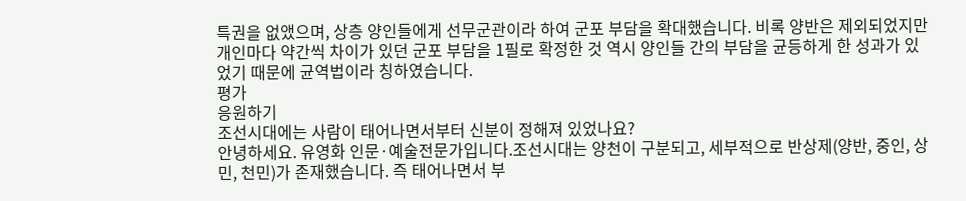특권을 없앴으며, 상층 양인들에게 선무군관이라 하여 군포 부담을 확대했습니다. 비록 양반은 제외되었지만 개인마다 약간씩 차이가 있던 군포 부담을 1필로 확정한 것 역시 양인들 간의 부담을 균등하게 한 성과가 있었기 때문에 균역법이라 칭하였습니다.
평가
응원하기
조선시대에는 사람이 태어나면서부터 신분이 정해져 있었나요?
안녕하세요. 유영화 인문·예술전문가입니다.조선시대는 양천이 구분되고, 세부적으로 반상제(양반, 중인, 상민, 천민)가 존재했습니다. 즉 태어나면서 부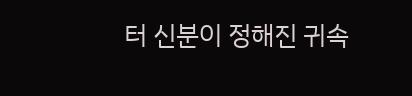터 신분이 정해진 귀속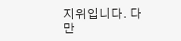지위입니다. 다만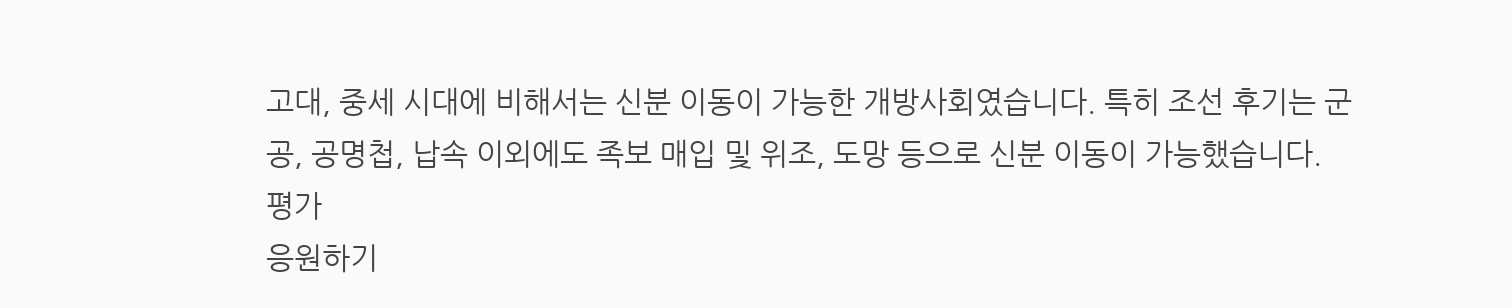고대, 중세 시대에 비해서는 신분 이동이 가능한 개방사회였습니다. 특히 조선 후기는 군공, 공명첩, 납속 이외에도 족보 매입 및 위조, 도망 등으로 신분 이동이 가능했습니다.
평가
응원하기